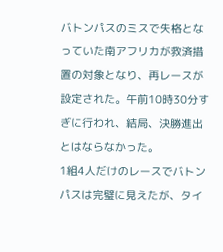バトンパスのミスで失格となっていた南アフリカが救済措置の対象となり、再レースが設定された。午前10時30分すぎに行われ、結局、決勝進出とはならなかった。
1組4人だけのレースでバトンパスは完璧に見えたが、タイ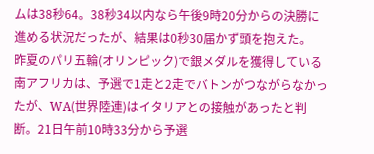ムは38秒64。38秒34以内なら午後9時20分からの決勝に進める状況だったが、結果は0秒30届かず頭を抱えた。
昨夏のパリ五輪(オリンピック)で銀メダルを獲得している南アフリカは、予選で1走と2走でバトンがつながらなかったが、WA(世界陸連)はイタリアとの接触があったと判断。21日午前10時33分から予選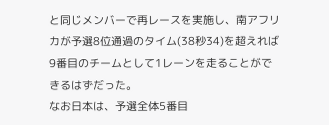と同じメンバーで再レースを実施し、南アフリカが予選8位通過のタイム(38秒34)を超えれば9番目のチームとして1レーンを走ることができるはずだった。
なお日本は、予選全体5番目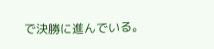で決勝に進んでいる。